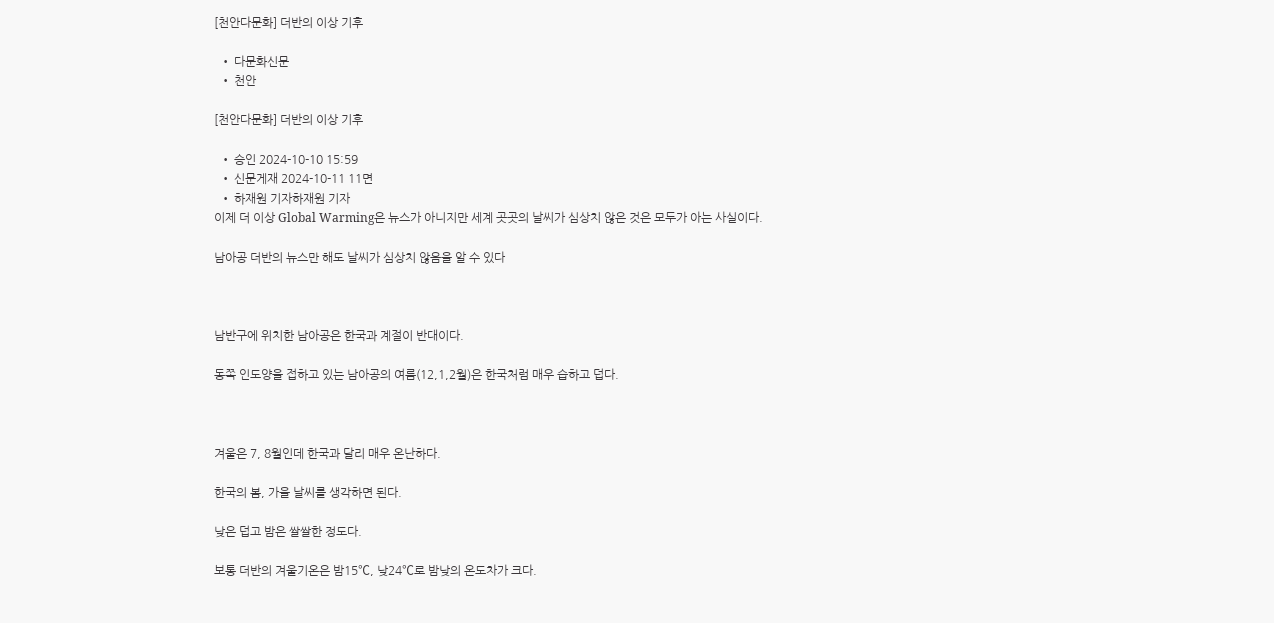[천안다문화] 더반의 이상 기후

  • 다문화신문
  • 천안

[천안다문화] 더반의 이상 기후

  • 승인 2024-10-10 15:59
  • 신문게재 2024-10-11 11면
  • 하재원 기자하재원 기자
이제 더 이상 Global Warming은 뉴스가 아니지만 세계 곳곳의 날씨가 심상치 않은 것은 모두가 아는 사실이다.

남아공 더반의 뉴스만 해도 날씨가 심상치 않음을 알 수 있다



남반구에 위치한 남아공은 한국과 계절이 반대이다.

동쪽 인도양을 접하고 있는 남아공의 여름(12,1,2월)은 한국처럼 매우 습하고 덥다.



겨울은 7, 8월인데 한국과 달리 매우 온난하다.

한국의 봄, 가을 날씨를 생각하면 된다.

낮은 덥고 밤은 쌀쌀한 정도다.

보통 더반의 겨울기온은 밤15℃, 낮24℃로 밤낮의 온도차가 크다.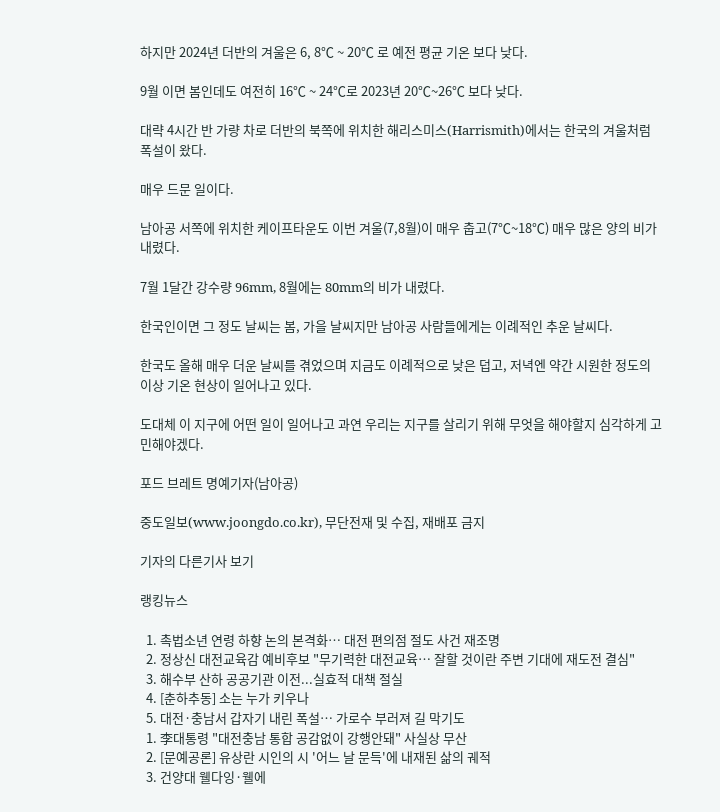하지만 2024년 더반의 겨울은 6, 8℃ ~ 20℃ 로 예전 평균 기온 보다 낮다.

9월 이면 봄인데도 여전히 16℃ ~ 24℃로 2023년 20℃~26℃ 보다 낮다.

대략 4시간 반 가량 차로 더반의 북쪽에 위치한 해리스미스(Harrismith)에서는 한국의 겨울처럼 폭설이 왔다.

매우 드문 일이다.

남아공 서쪽에 위치한 케이프타운도 이번 겨울(7,8월)이 매우 춥고(7℃~18℃) 매우 많은 양의 비가 내렸다.

7월 1달간 강수량 96mm, 8월에는 80mm의 비가 내렸다.

한국인이면 그 정도 날씨는 봄, 가을 날씨지만 남아공 사람들에게는 이례적인 추운 날씨다.

한국도 올해 매우 더운 날씨를 겪었으며 지금도 이례적으로 낮은 덥고, 저녁엔 약간 시원한 정도의 이상 기온 현상이 일어나고 있다.

도대체 이 지구에 어떤 일이 일어나고 과연 우리는 지구를 살리기 위해 무엇을 해야할지 심각하게 고민해야겠다.

포드 브레트 명예기자(남아공)

중도일보(www.joongdo.co.kr), 무단전재 및 수집, 재배포 금지

기자의 다른기사 보기

랭킹뉴스

  1. 촉법소년 연령 하향 논의 본격화… 대전 편의점 절도 사건 재조명
  2. 정상신 대전교육감 예비후보 "무기력한 대전교육… 잘할 것이란 주변 기대에 재도전 결심"
  3. 해수부 산하 공공기관 이전...실효적 대책 절실
  4. [춘하추동] 소는 누가 키우나
  5. 대전·충남서 갑자기 내린 폭설… 가로수 부러져 길 막기도
  1. 李대통령 "대전충남 통합 공감없이 강행안돼" 사실상 무산
  2. [문예공론] 유상란 시인의 시 '어느 날 문득'에 내재된 삶의 궤적
  3. 건양대 웰다잉·웰에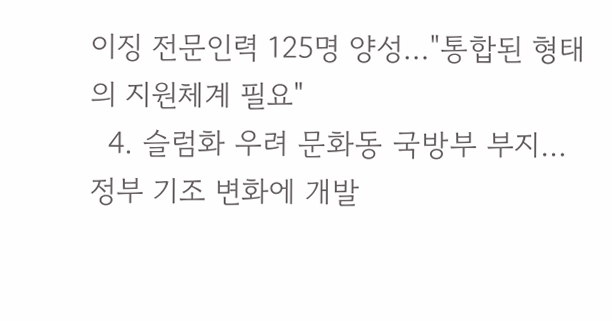이징 전문인력 125명 양성…"통합된 형태의 지원체계 필요"
  4. 슬럼화 우려 문화동 국방부 부지… 정부 기조 변화에 개발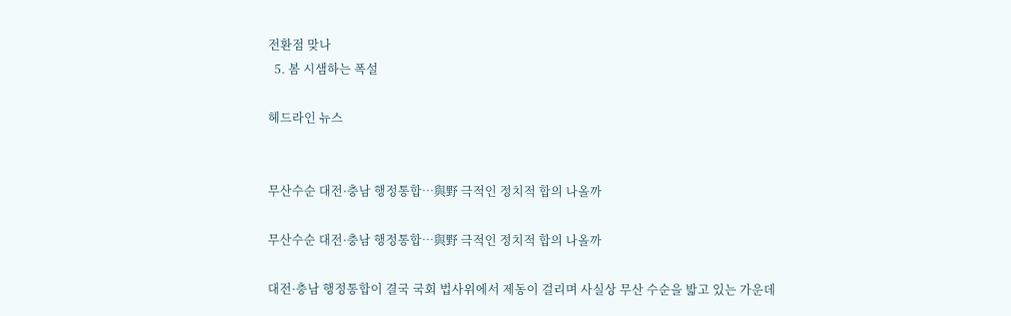전환점 맞나
  5. 봄 시샘하는 폭설

헤드라인 뉴스


무산수순 대전·충남 행정통합…與野 극적인 정치적 합의 나올까

무산수순 대전·충남 행정통합…與野 극적인 정치적 합의 나올까

대전·충남 행정통합이 결국 국회 법사위에서 제동이 걸리며 사실상 무산 수순을 밟고 있는 가운데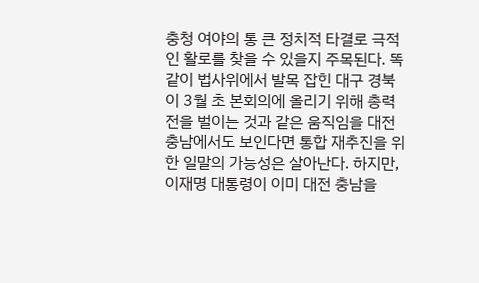충청 여야의 통 큰 정치적 타결로 극적인 활로를 찾을 수 있을지 주목된다. 똑같이 법사위에서 발목 잡힌 대구 경북이 3월 초 본회의에 올리기 위해 총력전을 벌이는 것과 같은 움직임을 대전 충남에서도 보인다면 통합 재추진을 위한 일말의 가능성은 살아난다. 하지만, 이재명 대통령이 이미 대전 충남을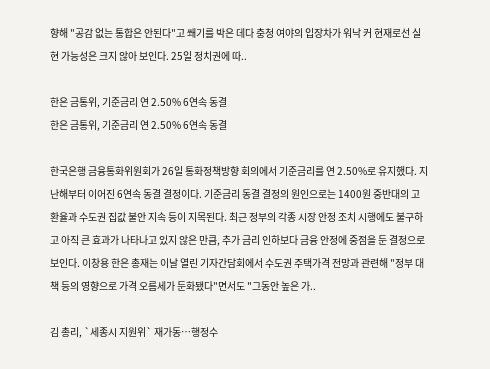향해 "공감 없는 통합은 안된다"고 쐐기를 박은 데다 충청 여야의 입장차가 워낙 커 현재로선 실현 가능성은 크지 않아 보인다. 25일 정치권에 따..

한은 금통위, 기준금리 연 2.50% 6연속 동결
한은 금통위, 기준금리 연 2.50% 6연속 동결

한국은행 금융통화위원회가 26일 통화정책방향 회의에서 기준금리를 연 2.50%로 유지했다. 지난해부터 이어진 6연속 동결 결정이다. 기준금리 동결 결정의 원인으로는 1400원 중반대의 고환율과 수도권 집값 불안 지속 등이 지목된다. 최근 정부의 각종 시장 안정 조치 시행에도 불구하고 아직 큰 효과가 나타나고 있지 않은 만큼, 추가 금리 인하보다 금융 안정에 중점을 둔 결정으로 보인다. 이창용 한은 총재는 이날 열린 기자간담회에서 수도권 주택가격 전망과 관련해 "정부 대책 등의 영향으로 가격 오름세가 둔화됐다"면서도 "그동안 높은 가..

김 총리, `세종시 지원위` 재가동…행정수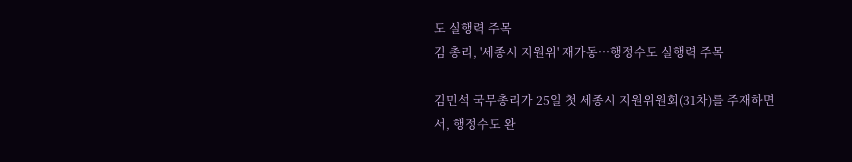도 실행력 주목
김 총리, '세종시 지원위' 재가동…행정수도 실행력 주목

김민석 국무총리가 25일 첫 세종시 지원위원회(31차)를 주재하면서, 행정수도 완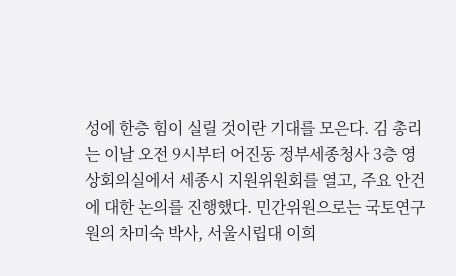성에 한층 힘이 실릴 것이란 기대를 모은다. 김 총리는 이날 오전 9시부터 어진동 정부세종청사 3층 영상회의실에서 세종시 지원위원회를 열고, 주요 안건에 대한 논의를 진행했다. 민간위원으로는 국토연구원의 차미숙 박사, 서울시립대 이희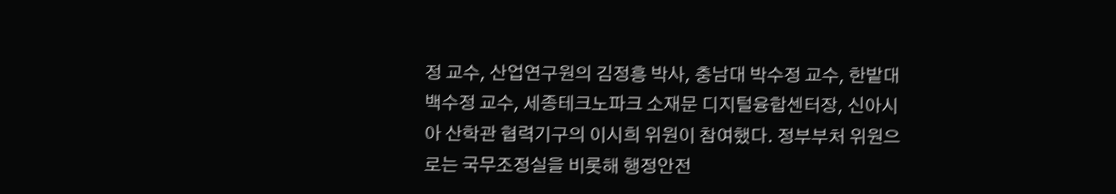정 교수, 산업연구원의 김정흥 박사, 충남대 박수정 교수, 한밭대 백수정 교수, 세종테크노파크 소재문 디지털융합센터장, 신아시아 산학관 협력기구의 이시희 위원이 참여했다. 정부부처 위원으로는 국무조정실을 비롯해 행정안전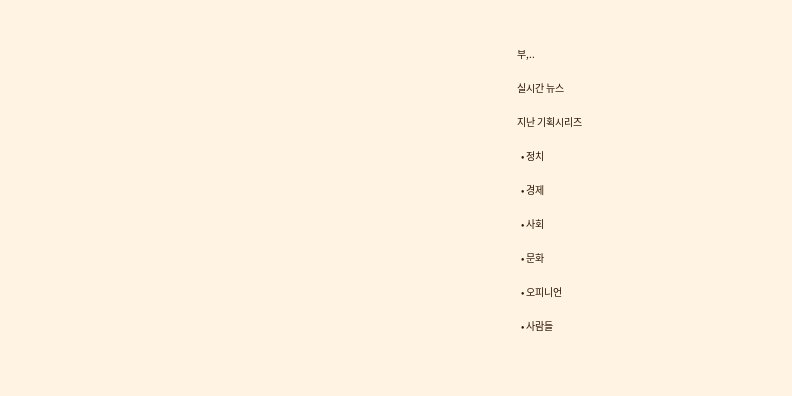부,..

실시간 뉴스

지난 기획시리즈

  • 정치

  • 경제

  • 사회

  • 문화

  • 오피니언

  • 사람들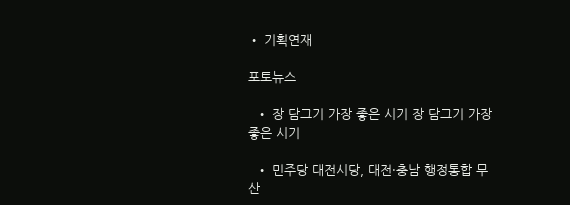• 기획연재

포토뉴스

  • 장 담그기 가장 좋은 시기 장 담그기 가장 좋은 시기

  • 민주당 대전시당, 대전·충남 행정통합 무산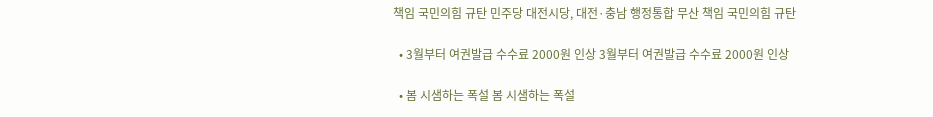책임 국민의힘 규탄 민주당 대전시당, 대전·충남 행정통합 무산 책임 국민의힘 규탄

  • 3월부터 여권발급 수수료 2000원 인상 3월부터 여권발급 수수료 2000원 인상

  • 봄 시샘하는 폭설 봄 시샘하는 폭설